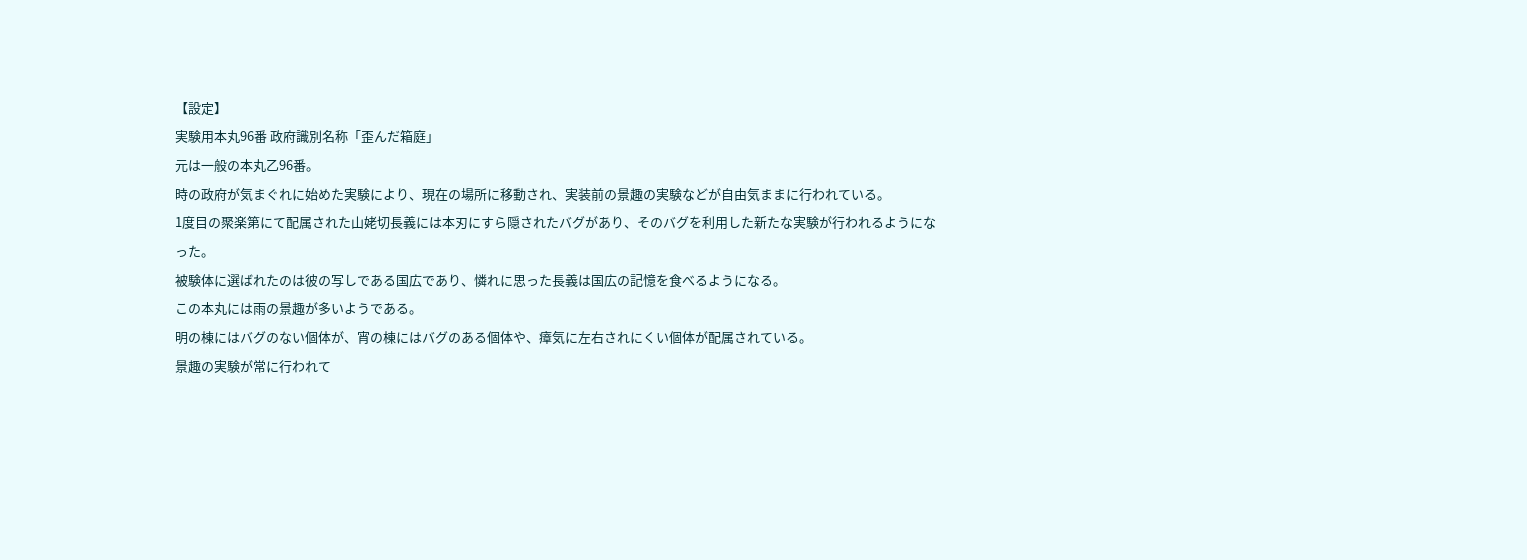【設定】
実験用本丸96番 政府識別名称「歪んだ箱庭」
元は一般の本丸乙96番。
時の政府が気まぐれに始めた実験により、現在の場所に移動され、実装前の景趣の実験などが自由気ままに行われている。
1度目の聚楽第にて配属された山姥切長義には本刃にすら隠されたバグがあり、そのバグを利用した新たな実験が行われるようになった。
被験体に選ばれたのは彼の写しである国広であり、憐れに思った長義は国広の記憶を食べるようになる。
この本丸には雨の景趣が多いようである。
明の棟にはバグのない個体が、宵の棟にはバグのある個体や、瘴気に左右されにくい個体が配属されている。
景趣の実験が常に行われて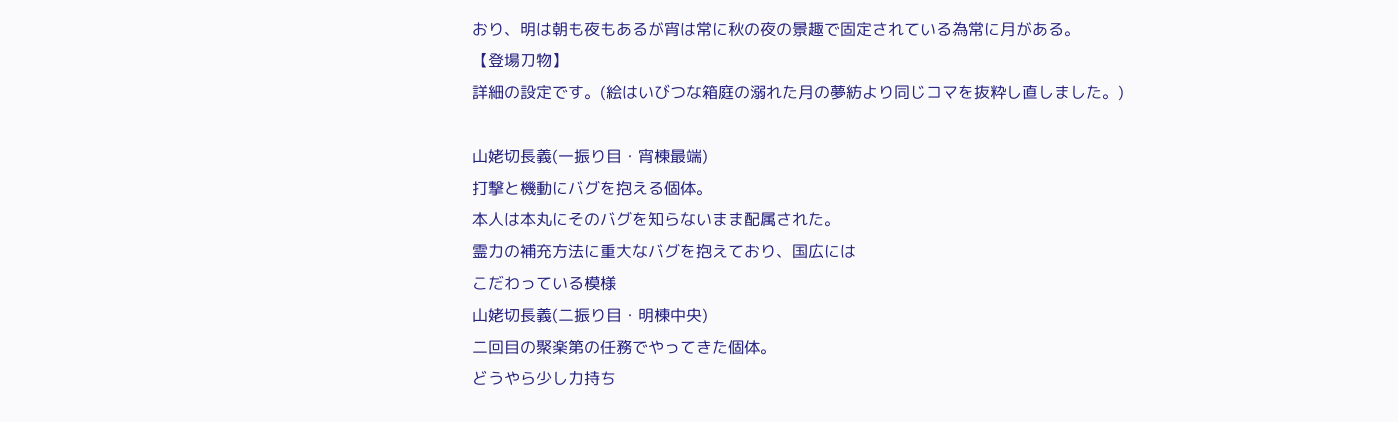おり、明は朝も夜もあるが宵は常に秋の夜の景趣で固定されている為常に月がある。
【登場刀物】
詳細の設定です。(絵はいびつな箱庭の溺れた月の夢紡より同じコマを抜粋し直しました。)

山姥切長義(一振り目・宵棟最端)
打撃と機動にバグを抱える個体。
本人は本丸にそのバグを知らないまま配属された。
霊力の補充方法に重大なバグを抱えており、国広には
こだわっている模様
山姥切長義(二振り目・明棟中央)
二回目の聚楽第の任務でやってきた個体。
どうやら少し力持ち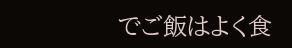でご飯はよく食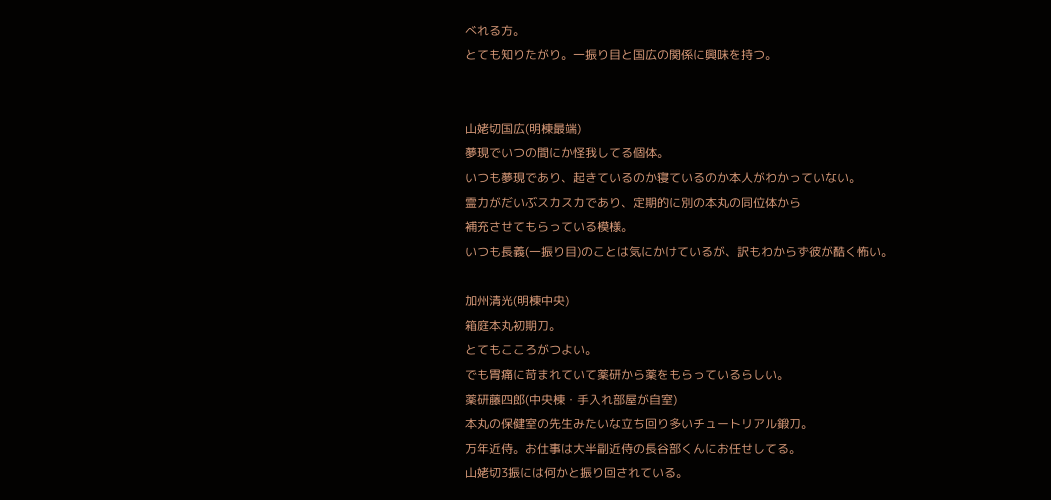べれる方。
とても知りたがり。一振り目と国広の関係に興味を持つ。


山姥切国広(明棟最端)
夢現でいつの間にか怪我してる個体。
いつも夢現であり、起きているのか寝ているのか本人がわかっていない。
霊力がだいぶスカスカであり、定期的に別の本丸の同位体から
補充させてもらっている模様。
いつも長義(一振り目)のことは気にかけているが、訳もわからず彼が酷く怖い。

加州清光(明棟中央)
箱庭本丸初期刀。
とてもこころがつよい。
でも胃痛に苛まれていて薬研から薬をもらっているらしい。
薬研藤四郎(中央棟・手入れ部屋が自室)
本丸の保健室の先生みたいな立ち回り多いチュートリアル鍛刀。
万年近侍。お仕事は大半副近侍の長谷部くんにお任せしてる。
山姥切3振には何かと振り回されている。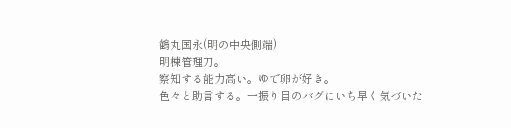鶴丸国永(明の中央側端)
明棟管理刀。
察知する能力高い。ゆで卵が好き。
色々と助言する。一振り目のバグにいち早く気づいた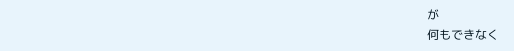が
何もできなく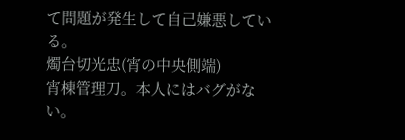て問題が発生して自己嫌悪している。
燭台切光忠(宵の中央側端)
宵棟管理刀。本人にはバグがない。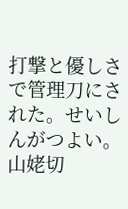打撃と優しさで管理刀にされた。せいしんがつよい。
山姥切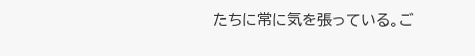たちに常に気を張っている。ご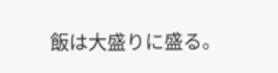飯は大盛りに盛る。